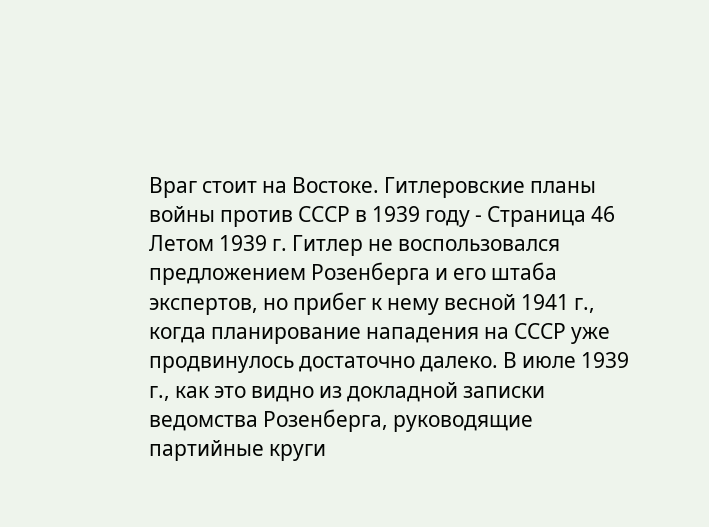Враг стоит на Востоке. Гитлеровские планы войны против СССР в 1939 году - Страница 46
Летом 1939 г. Гитлер не воспользовался предложением Розенберга и его штаба экспертов, но прибег к нему весной 1941 г., когда планирование нападения на СССР уже продвинулось достаточно далеко. В июле 1939 г., как это видно из докладной записки ведомства Розенберга, руководящие партийные круги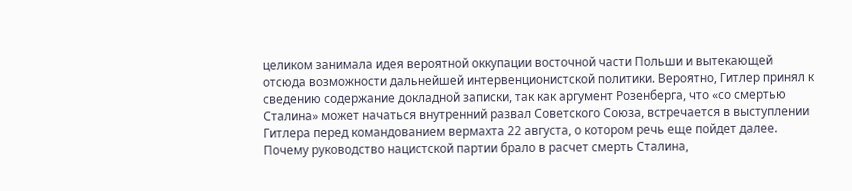целиком занимала идея вероятной оккупации восточной части Польши и вытекающей отсюда возможности дальнейшей интервенционистской политики. Вероятно, Гитлер принял к сведению содержание докладной записки, так как аргумент Розенберга, что «со смертью Сталина» может начаться внутренний развал Советского Союза, встречается в выступлении Гитлера перед командованием вермахта 22 августа, о котором речь еще пойдет далее. Почему руководство нацистской партии брало в расчет смерть Сталина,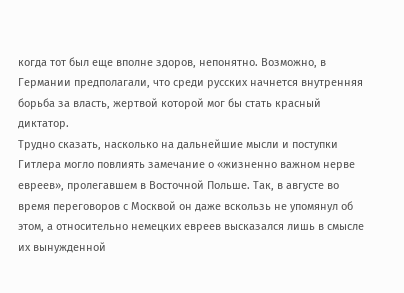когда тот был еще вполне здоров, непонятно. Возможно, в Германии предполагали, что среди русских начнется внутренняя борьба за власть, жертвой которой мог бы стать красный диктатор.
Трудно сказать, насколько на дальнейшие мысли и поступки Гитлера могло повлиять замечание о «жизненно важном нерве евреев», пролегавшем в Восточной Польше. Так, в августе во время переговоров с Москвой он даже вскользь не упомянул об этом, а относительно немецких евреев высказался лишь в смысле их вынужденной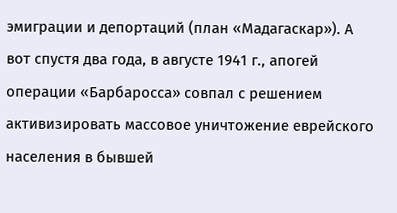эмиграции и депортаций (план «Мадагаскар»). А вот спустя два года, в августе 1941 г., апогей операции «Барбаросса» совпал с решением активизировать массовое уничтожение еврейского населения в бывшей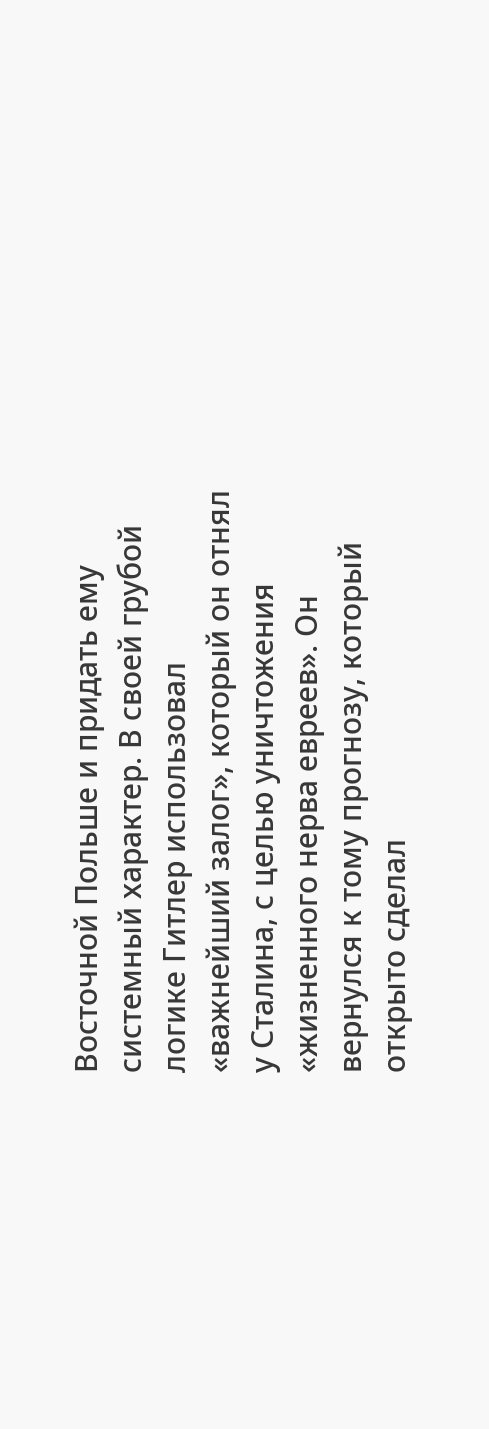Восточной Польше и придать ему системный характер. В своей грубой логике Гитлер использовал «важнейший залог», который он отнял у Сталина, с целью уничтожения «жизненного нерва евреев». Он вернулся к тому прогнозу, который открыто сделал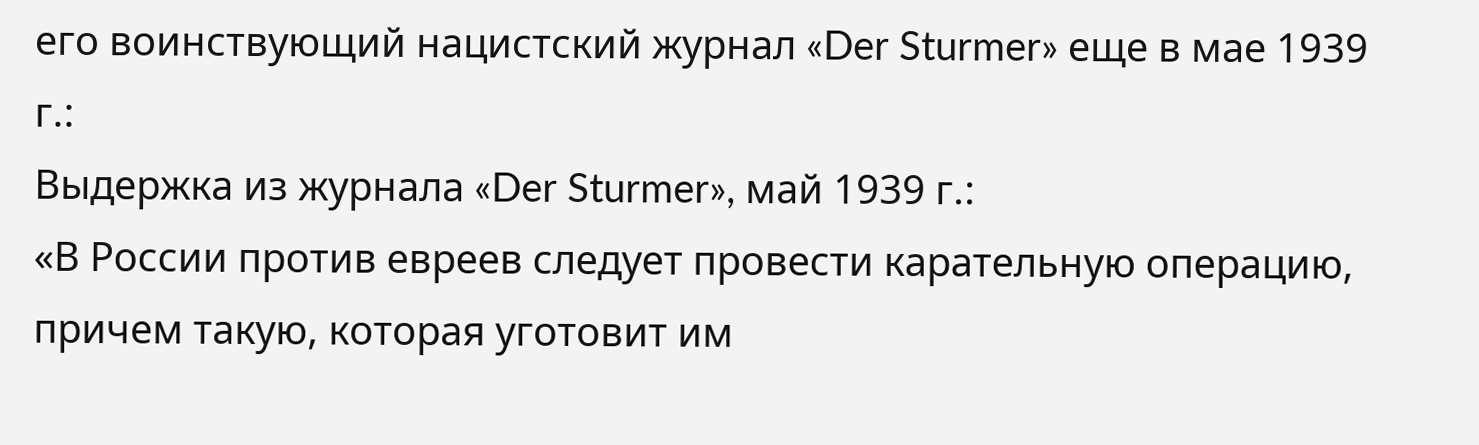его воинствующий нацистский журнал «Der Sturmer» еще в мае 1939 г.:
Выдержка из журнала «Der Sturmer», май 1939 г.:
«В России против евреев следует провести карательную операцию, причем такую, которая уготовит им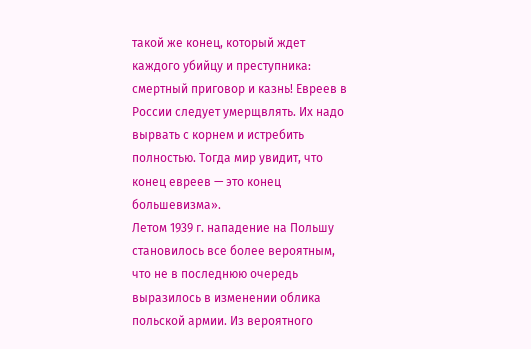такой же конец, который ждет каждого убийцу и преступника: смертный приговор и казнь! Евреев в России следует умерщвлять. Их надо вырвать с корнем и истребить полностью. Тогда мир увидит, что конец евреев — это конец большевизма».
Летом 1939 г. нападение на Польшу становилось все более вероятным, что не в последнюю очередь выразилось в изменении облика польской армии. Из вероятного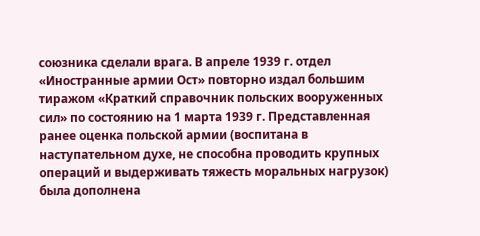союзника сделали врага. В апреле 1939 г. отдел «Иностранные армии Ост» повторно издал большим тиражом «Краткий справочник польских вооруженных сил» по состоянию на 1 марта 1939 г. Представленная ранее оценка польской армии (воспитана в наступательном духе, не способна проводить крупных операций и выдерживать тяжесть моральных нагрузок) была дополнена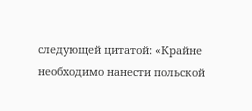следующей цитатой: «Крайне необходимо нанести польской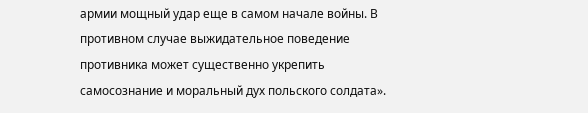армии мощный удар еще в самом начале войны. В противном случае выжидательное поведение противника может существенно укрепить самосознание и моральный дух польского солдата».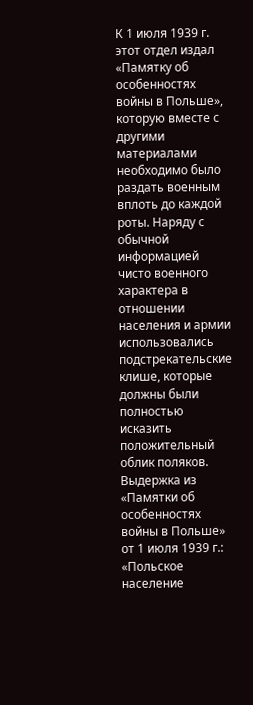К 1 июля 1939 г. этот отдел издал «Памятку об особенностях войны в Польше», которую вместе с другими материалами необходимо было раздать военным вплоть до каждой роты. Наряду с обычной информацией чисто военного характера в отношении населения и армии использовались подстрекательские клише, которые должны были полностью исказить положительный облик поляков.
Выдержка из «Памятки об особенностях войны в Польше» от 1 июля 1939 г.:
«Польское население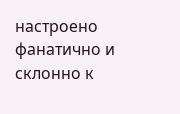настроено фанатично и склонно к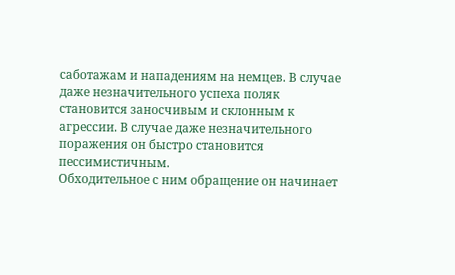саботажам и нападениям на немцев. В случае даже незначительного успеха поляк становится заносчивым и склонным к агрессии. В случае даже незначительного поражения он быстро становится пессимистичным.
Обходительное с ним обращение он начинает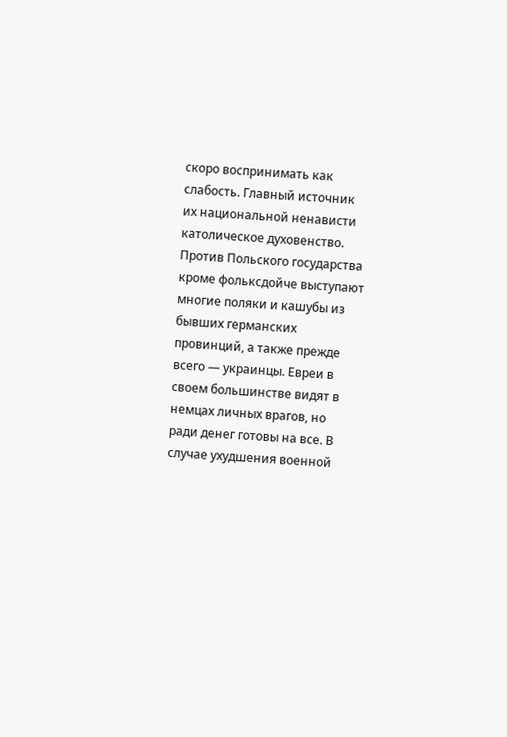скоро воспринимать как слабость. Главный источник их национальной ненависти католическое духовенство. Против Польского государства кроме фольксдойче выступают многие поляки и кашубы из бывших германских провинций, а также прежде всего — украинцы. Евреи в своем большинстве видят в немцах личных врагов, но ради денег готовы на все. В случае ухудшения военной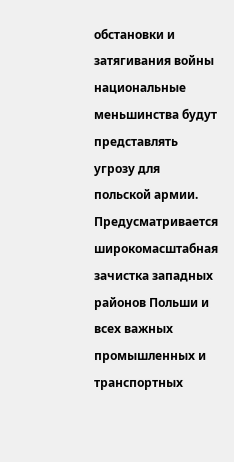обстановки и затягивания войны национальные меньшинства будут представлять угрозу для польской армии. Предусматривается широкомасштабная зачистка западных районов Польши и всех важных промышленных и транспортных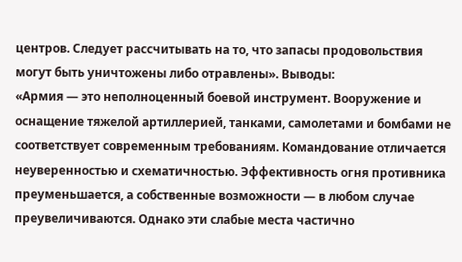центров. Следует рассчитывать на то, что запасы продовольствия могут быть уничтожены либо отравлены». Выводы:
«Армия — это неполноценный боевой инструмент. Вооружение и оснащение тяжелой артиллерией, танками, самолетами и бомбами не соответствует современным требованиям. Командование отличается неуверенностью и схематичностью. Эффективность огня противника преуменьшается, а собственные возможности — в любом случае преувеличиваются. Однако эти слабые места частично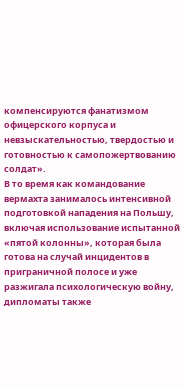компенсируются фанатизмом офицерского корпуса и невзыскательностью, твердостью и готовностью к самопожертвованию солдат».
В то время как командование вермахта занималось интенсивной подготовкой нападения на Польшу, включая использование испытанной «пятой колонны», которая была готова на случай инцидентов в приграничной полосе и уже разжигала психологическую войну, дипломаты также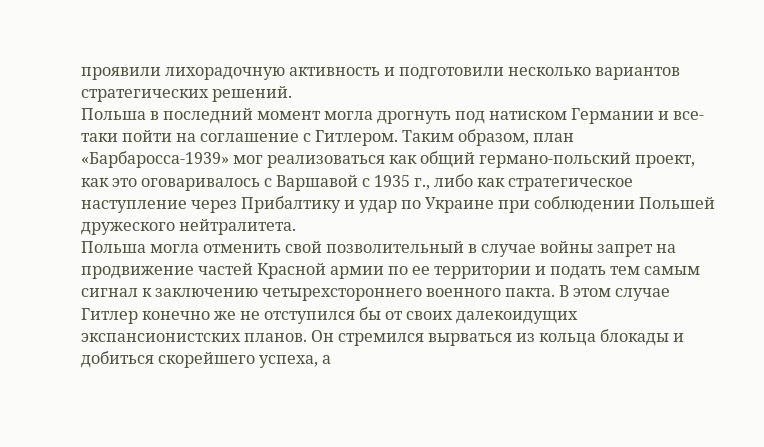проявили лихорадочную активность и подготовили несколько вариантов стратегических решений.
Польша в последний момент могла дрогнуть под натиском Германии и все-таки пойти на соглашение с Гитлером. Таким образом, план «Барбаросса-1939» мог реализоваться как общий германо-польский проект, как это оговаривалось с Варшавой с 1935 г., либо как стратегическое наступление через Прибалтику и удар по Украине при соблюдении Польшей дружеского нейтралитета.
Польша могла отменить свой позволительный в случае войны запрет на продвижение частей Красной армии по ее территории и подать тем самым сигнал к заключению четырехстороннего военного пакта. В этом случае Гитлер конечно же не отступился бы от своих далекоидущих экспансионистских планов. Он стремился вырваться из кольца блокады и добиться скорейшего успеха, а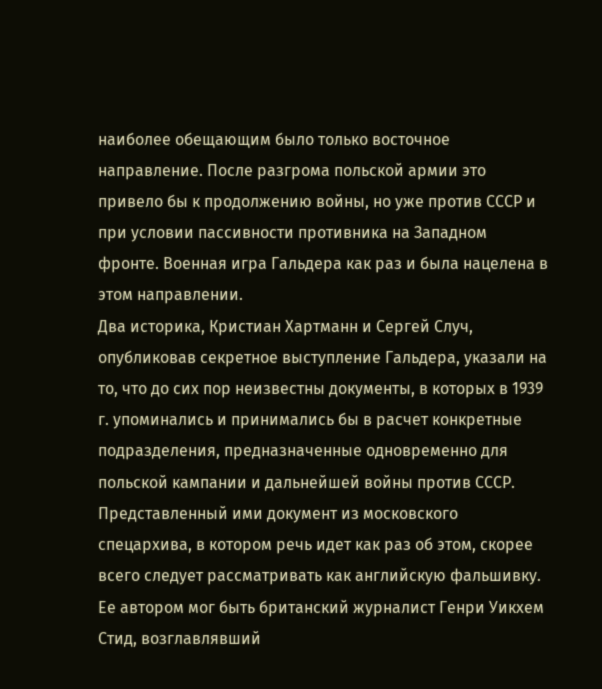наиболее обещающим было только восточное направление. После разгрома польской армии это привело бы к продолжению войны, но уже против СССР и при условии пассивности противника на Западном фронте. Военная игра Гальдера как раз и была нацелена в этом направлении.
Два историка, Кристиан Хартманн и Сергей Случ, опубликовав секретное выступление Гальдера, указали на то, что до сих пор неизвестны документы, в которых в 1939 г. упоминались и принимались бы в расчет конкретные подразделения, предназначенные одновременно для польской кампании и дальнейшей войны против СССР. Представленный ими документ из московского спецархива, в котором речь идет как раз об этом, скорее всего следует рассматривать как английскую фальшивку. Ее автором мог быть британский журналист Генри Уикхем Стид, возглавлявший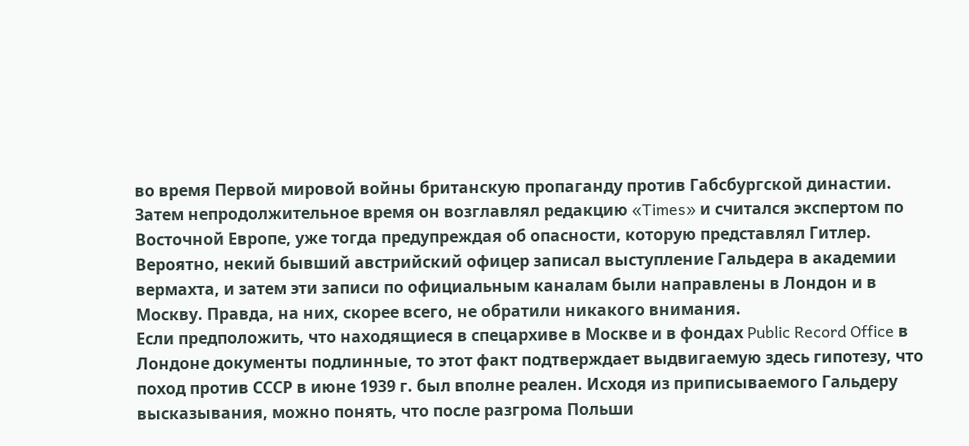во время Первой мировой войны британскую пропаганду против Габсбургской династии. Затем непродолжительное время он возглавлял редакцию «Times» и считался экспертом по Восточной Европе, уже тогда предупреждая об опасности, которую представлял Гитлер. Вероятно, некий бывший австрийский офицер записал выступление Гальдера в академии вермахта, и затем эти записи по официальным каналам были направлены в Лондон и в Москву. Правда, на них, скорее всего, не обратили никакого внимания.
Если предположить, что находящиеся в спецархиве в Москве и в фондах Public Record Office в Лондоне документы подлинные, то этот факт подтверждает выдвигаемую здесь гипотезу, что поход против СССР в июне 1939 г. был вполне реален. Исходя из приписываемого Гальдеру высказывания, можно понять, что после разгрома Польши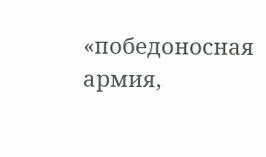«победоносная армия,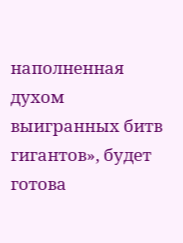наполненная духом выигранных битв гигантов», будет готова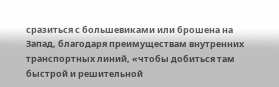сразиться с большевиками или брошена на Запад, благодаря преимуществам внутренних транспортных линий, «чтобы добиться там быстрой и решительной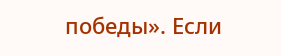победы». Если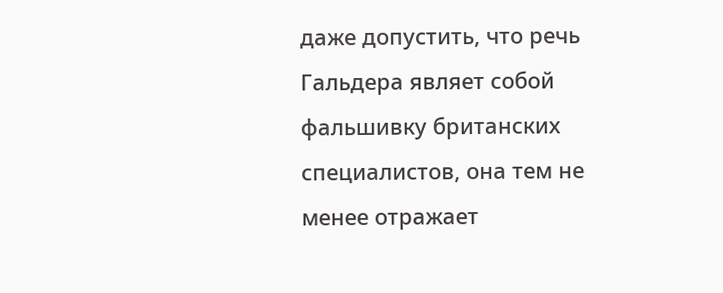даже допустить, что речь Гальдера являет собой фальшивку британских специалистов, она тем не менее отражает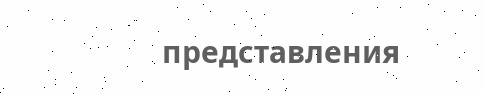представления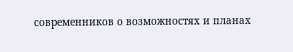современников о возможностях и планах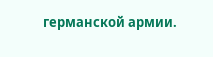германской армии.